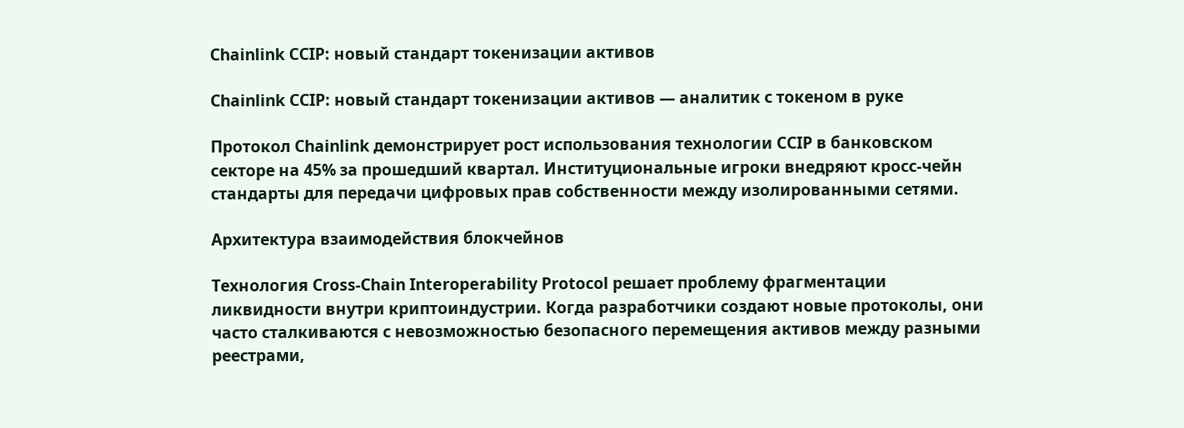Chainlink CCIP: новый стандарт токенизации активов

Chainlink CCIP: новый стандарт токенизации активов — аналитик с токеном в руке

Протокол Chainlink демонстрирует рост использования технологии CCIP в банковском секторе на 45% за прошедший квартал. Институциональные игроки внедряют кросс-чейн стандарты для передачи цифровых прав собственности между изолированными сетями.

Архитектура взаимодействия блокчейнов

Технология Cross-Chain Interoperability Protocol решает проблему фрагментации ликвидности внутри криптоиндустрии. Когда разработчики создают новые протоколы, они часто сталкиваются с невозможностью безопасного перемещения активов между разными реестрами,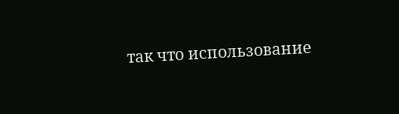так что использование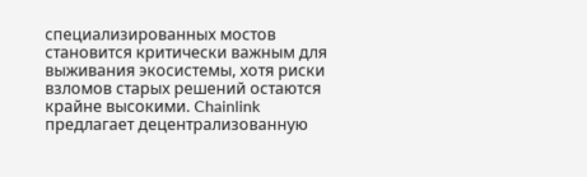специализированных мостов становится критически важным для выживания экосистемы, хотя риски взломов старых решений остаются крайне высокими. Chainlink предлагает децентрализованную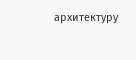архитектуру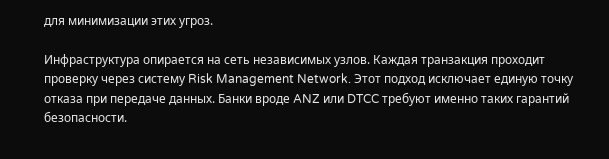для минимизации этих угроз.

Инфраструктура опирается на сеть независимых узлов. Каждая транзакция проходит проверку через систему Risk Management Network. Этот подход исключает единую точку отказа при передаче данных. Банки вроде ANZ или DTCC требуют именно таких гарантий безопасности.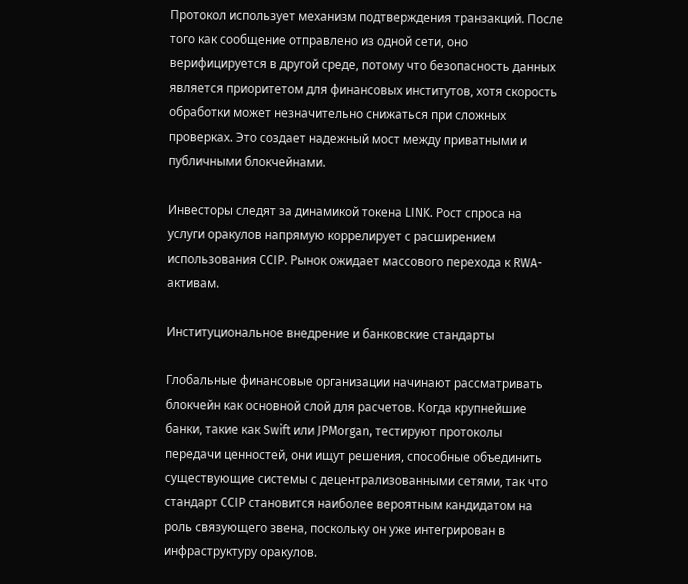Протокол использует механизм подтверждения транзакций. После того как сообщение отправлено из одной сети, оно верифицируется в другой среде, потому что безопасность данных является приоритетом для финансовых институтов, хотя скорость обработки может незначительно снижаться при сложных проверках. Это создает надежный мост между приватными и публичными блокчейнами.

Инвесторы следят за динамикой токена LINK. Рост спроса на услуги оракулов напрямую коррелирует с расширением использования CCIP. Рынок ожидает массового перехода к RWA-активам.

Институциональное внедрение и банковские стандарты

Глобальные финансовые организации начинают рассматривать блокчейн как основной слой для расчетов. Когда крупнейшие банки, такие как Swift или JPMorgan, тестируют протоколы передачи ценностей, они ищут решения, способные объединить существующие системы с децентрализованными сетями, так что стандарт CCIP становится наиболее вероятным кандидатом на роль связующего звена, поскольку он уже интегрирован в инфраструктуру оракулов.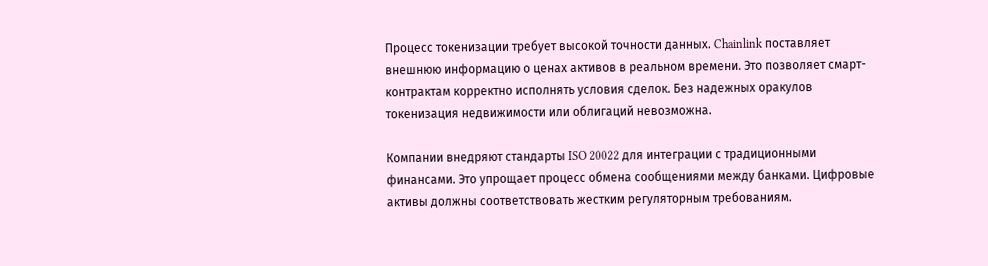Процесс токенизации требует высокой точности данных. Chainlink поставляет внешнюю информацию о ценах активов в реальном времени. Это позволяет смарт-контрактам корректно исполнять условия сделок. Без надежных оракулов токенизация недвижимости или облигаций невозможна.

Компании внедряют стандарты ISO 20022 для интеграции с традиционными финансами. Это упрощает процесс обмена сообщениями между банками. Цифровые активы должны соответствовать жестким регуляторным требованиям.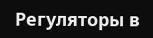Регуляторы в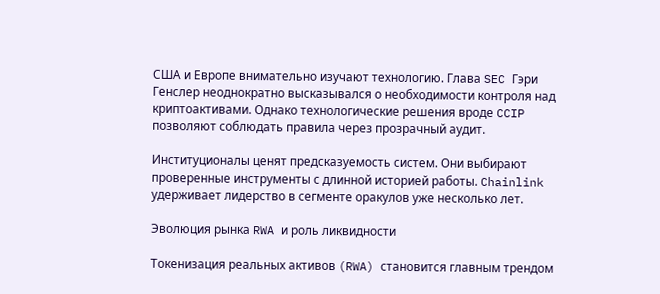США и Европе внимательно изучают технологию. Глава SEC Гэри Генслер неоднократно высказывался о необходимости контроля над криптоактивами. Однако технологические решения вроде CCIP позволяют соблюдать правила через прозрачный аудит.

Институционалы ценят предсказуемость систем. Они выбирают проверенные инструменты с длинной историей работы. Chainlink удерживает лидерство в сегменте оракулов уже несколько лет.

Эволюция рынка RWA и роль ликвидности

Токенизация реальных активов (RWA) становится главным трендом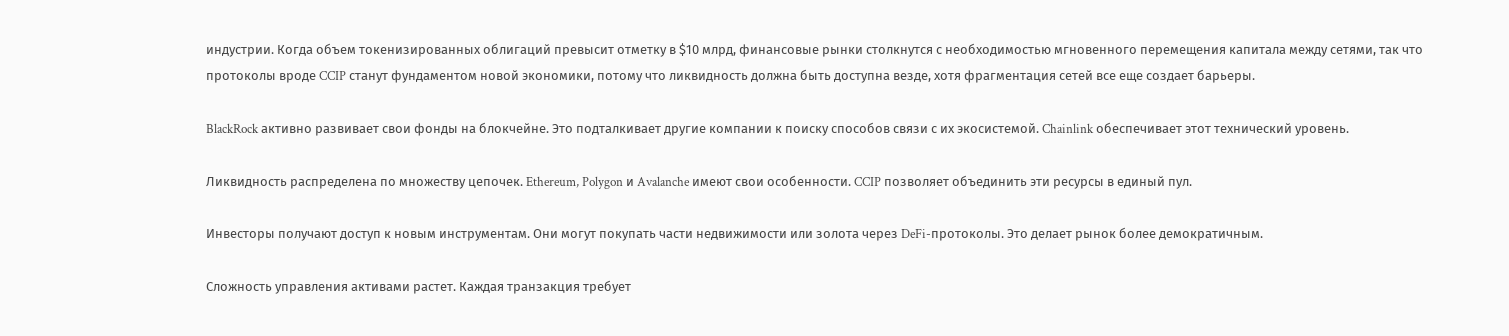индустрии. Когда объем токенизированных облигаций превысит отметку в $10 млрд, финансовые рынки столкнутся с необходимостью мгновенного перемещения капитала между сетями, так что протоколы вроде CCIP станут фундаментом новой экономики, потому что ликвидность должна быть доступна везде, хотя фрагментация сетей все еще создает барьеры.

BlackRock активно развивает свои фонды на блокчейне. Это подталкивает другие компании к поиску способов связи с их экосистемой. Chainlink обеспечивает этот технический уровень.

Ликвидность распределена по множеству цепочек. Ethereum, Polygon и Avalanche имеют свои особенности. CCIP позволяет объединить эти ресурсы в единый пул.

Инвесторы получают доступ к новым инструментам. Они могут покупать части недвижимости или золота через DeFi-протоколы. Это делает рынок более демократичным.

Сложность управления активами растет. Каждая транзакция требует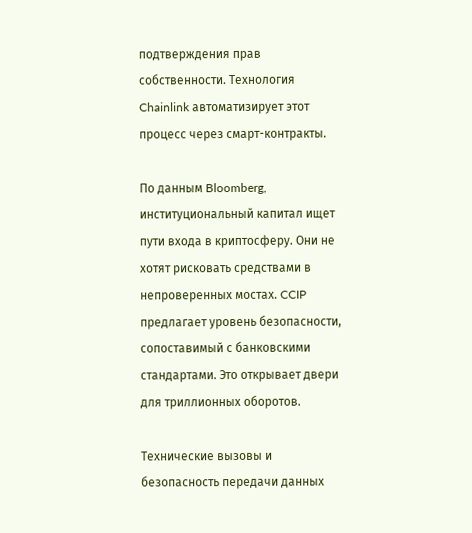подтверждения прав собственности. Технология Chainlink автоматизирует этот процесс через смарт-контракты.

По данным Bloomberg, институциональный капитал ищет пути входа в криптосферу. Они не хотят рисковать средствами в непроверенных мостах. CCIP предлагает уровень безопасности, сопоставимый с банковскими стандартами. Это открывает двери для триллионных оборотов.

Технические вызовы и безопасность передачи данных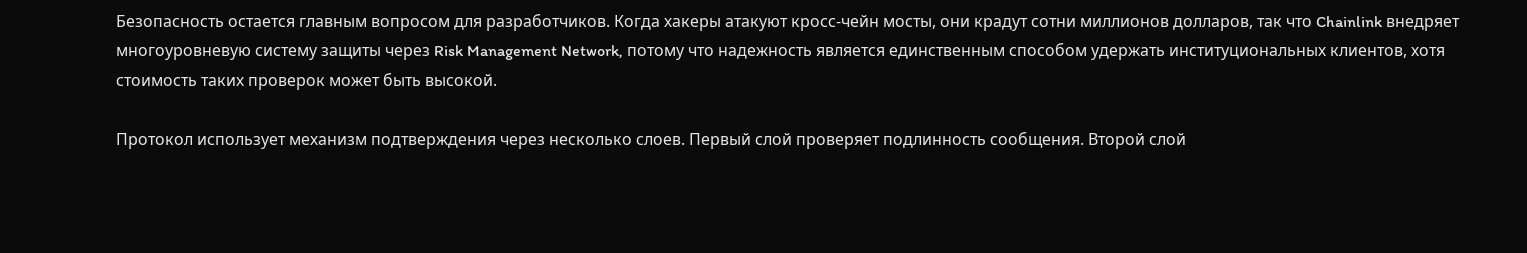Безопасность остается главным вопросом для разработчиков. Когда хакеры атакуют кросс-чейн мосты, они крадут сотни миллионов долларов, так что Chainlink внедряет многоуровневую систему защиты через Risk Management Network, потому что надежность является единственным способом удержать институциональных клиентов, хотя стоимость таких проверок может быть высокой.

Протокол использует механизм подтверждения через несколько слоев. Первый слой проверяет подлинность сообщения. Второй слой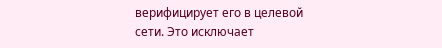верифицирует его в целевой сети. Это исключает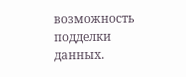возможность подделки данных.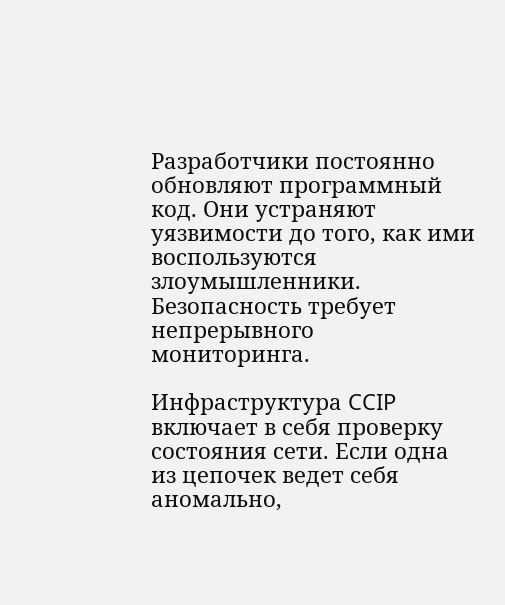Разработчики постоянно обновляют программный код. Они устраняют уязвимости до того, как ими воспользуются злоумышленники. Безопасность требует непрерывного мониторинга.

Инфраструктура CCIP включает в себя проверку состояния сети. Если одна из цепочек ведет себя аномально,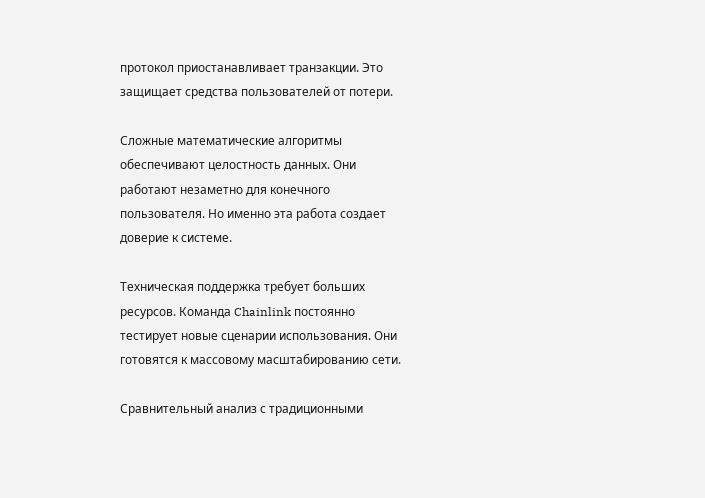протокол приостанавливает транзакции. Это защищает средства пользователей от потери.

Сложные математические алгоритмы обеспечивают целостность данных. Они работают незаметно для конечного пользователя. Но именно эта работа создает доверие к системе.

Техническая поддержка требует больших ресурсов. Команда Chainlink постоянно тестирует новые сценарии использования. Они готовятся к массовому масштабированию сети.

Сравнительный анализ с традиционными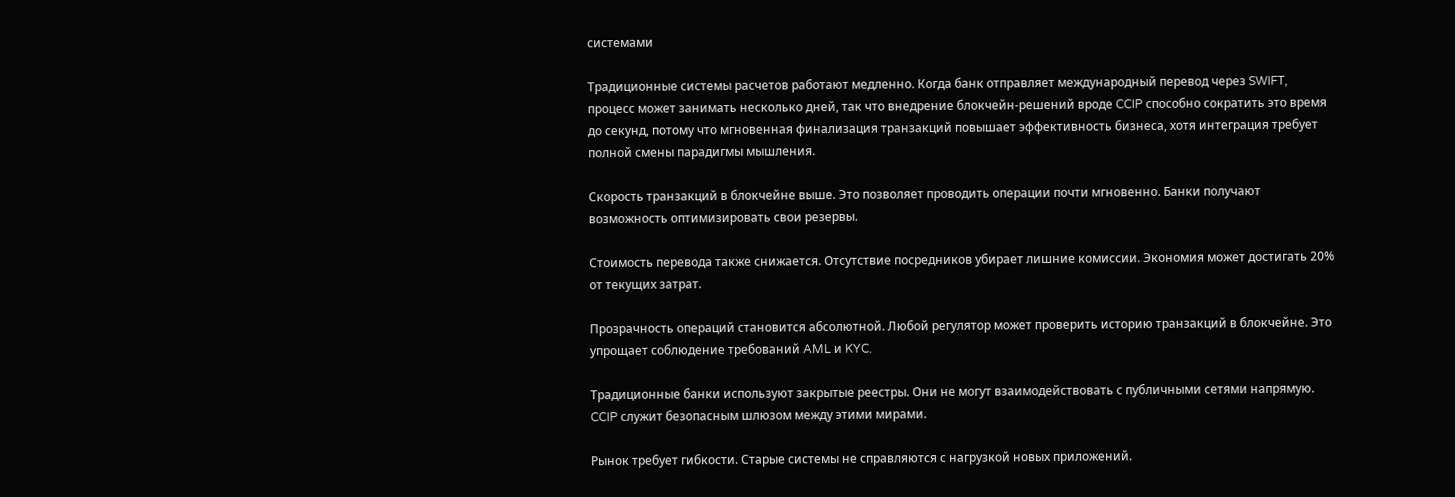системами

Традиционные системы расчетов работают медленно. Когда банк отправляет международный перевод через SWIFT, процесс может занимать несколько дней, так что внедрение блокчейн-решений вроде CCIP способно сократить это время до секунд, потому что мгновенная финализация транзакций повышает эффективность бизнеса, хотя интеграция требует полной смены парадигмы мышления.

Скорость транзакций в блокчейне выше. Это позволяет проводить операции почти мгновенно. Банки получают возможность оптимизировать свои резервы.

Стоимость перевода также снижается. Отсутствие посредников убирает лишние комиссии. Экономия может достигать 20% от текущих затрат.

Прозрачность операций становится абсолютной. Любой регулятор может проверить историю транзакций в блокчейне. Это упрощает соблюдение требований AML и KYC.

Традиционные банки используют закрытые реестры. Они не могут взаимодействовать с публичными сетями напрямую. CCIP служит безопасным шлюзом между этими мирами.

Рынок требует гибкости. Старые системы не справляются с нагрузкой новых приложений.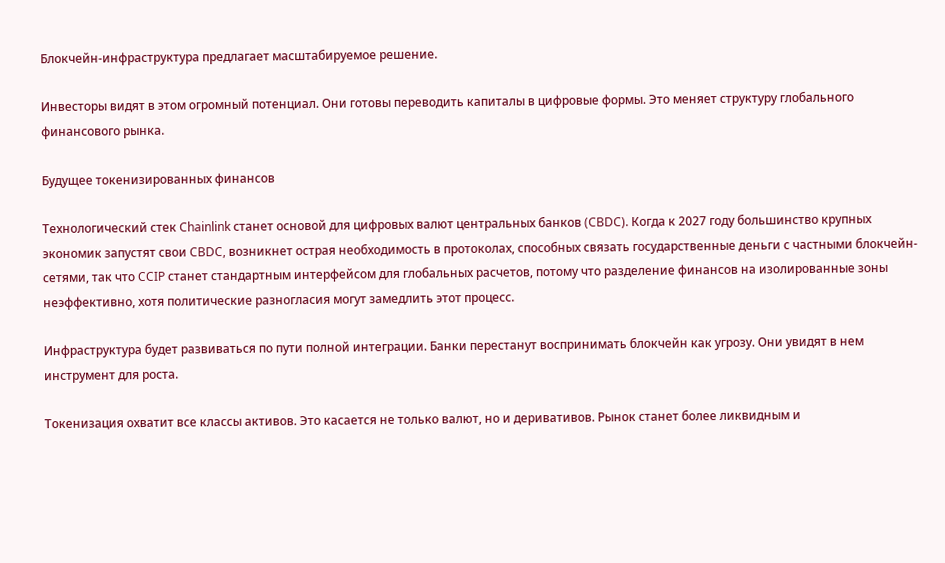Блокчейн-инфраструктура предлагает масштабируемое решение.

Инвесторы видят в этом огромный потенциал. Они готовы переводить капиталы в цифровые формы. Это меняет структуру глобального финансового рынка.

Будущее токенизированных финансов

Технологический стек Chainlink станет основой для цифровых валют центральных банков (CBDC). Когда к 2027 году большинство крупных экономик запустят свои CBDC, возникнет острая необходимость в протоколах, способных связать государственные деньги с частными блокчейн-сетями, так что CCIP станет стандартным интерфейсом для глобальных расчетов, потому что разделение финансов на изолированные зоны неэффективно, хотя политические разногласия могут замедлить этот процесс.

Инфраструктура будет развиваться по пути полной интеграции. Банки перестанут воспринимать блокчейн как угрозу. Они увидят в нем инструмент для роста.

Токенизация охватит все классы активов. Это касается не только валют, но и деривативов. Рынок станет более ликвидным и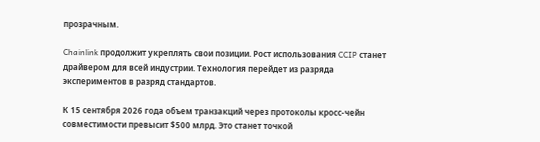прозрачным.

Chainlink продолжит укреплять свои позиции. Рост использования CCIP станет драйвером для всей индустрии. Технология перейдет из разряда экспериментов в разряд стандартов.

К 15 сентября 2026 года объем транзакций через протоколы кросс-чейн совместимости превысит $500 млрд. Это станет точкой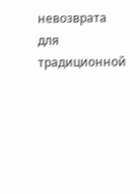невозврата для традиционной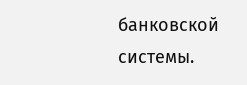банковской системы.